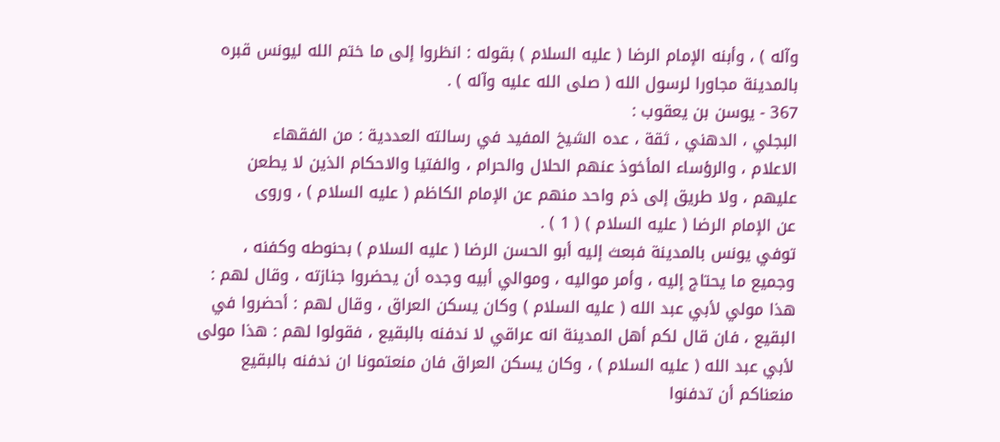وآله ) ، وأبنه الإمام الرضا ( عليه السلام ) بقوله : انظروا إلى ما ختم الله ليونس قبره
بالمدينة مجاورا لرسول الله ( صلى الله عليه وآله ) .
367 - يوسن بن يعقوب :
البجلي ، الدهني ، ثقة ، عده الشيخ المفيد في رسالته العددية : من الفقهاء
الاعلام ، والرؤساء المأخوذ عنهم الحلال والحرام ، والفتيا والاحكام الذين لا يطعن
عليهم ، ولا طريق إلى ذم واحد منهم عن الإمام الكاظم ( عليه السلام ) ، وروى
عن الإمام الرضا ( عليه السلام ) ( 1 ) .
توفي يونس بالمدينة فبعث إليه أبو الحسن الرضا ( عليه السلام ) بحنوطه وكفنه ،
وجميع ما يحتاج إليه ، وأمر مواليه ، وموالي أبيه وجده أن يحضروا جنازته ، وقال لهم :
هذا مولي لأبي عبد الله ( عليه السلام ) وكان يسكن العراق ، وقال لهم : أحضروا في
البقيع ، فان قال لكم أهل المدينة انه عراقي لا ندفنه بالبقيع ، فقولوا لهم : هذا مولى
لأبي عبد الله ( عليه السلام ) ، وكان يسكن العراق فان منعتمونا ان ندفنه بالبقيع
منعناكم أن تدفنوا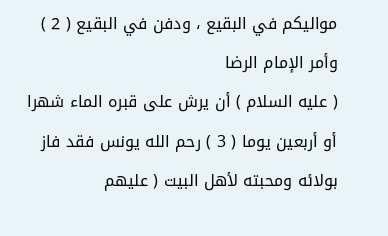مواليكم في البقيع ، ودفن في البقيع ( 2 ) وأمر الإمام الرضا
( عليه السلام ) أن يرش على قبره الماء شهرا أو أربعين يوما ( 3 ) رحم الله يونس فقد فاز
بولائه ومحبته لأهل البيت ( عليهم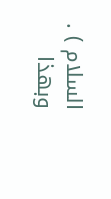السلام ) .
وبهذا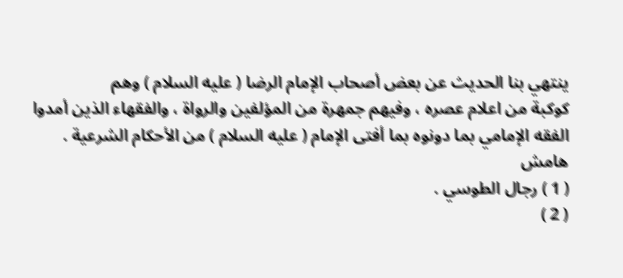ينتهي بنا الحديث عن بعض أصحاب الإمام الرضا ( عليه السلام ) وهم
كوكبة من اعلام عصره ، وفيهم جمهرة من المؤلفين والرواة ، والفقهاء الذين أمدوا
الفقه الإمامي بما دونوه بما أفتى الإمام ( عليه السلام ) من الأحكام الشرعية .
هامش
( 1 ) رجال الطوسي .
( 2 )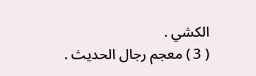الكشي .
( 3 ) معجم رجال الحديث .